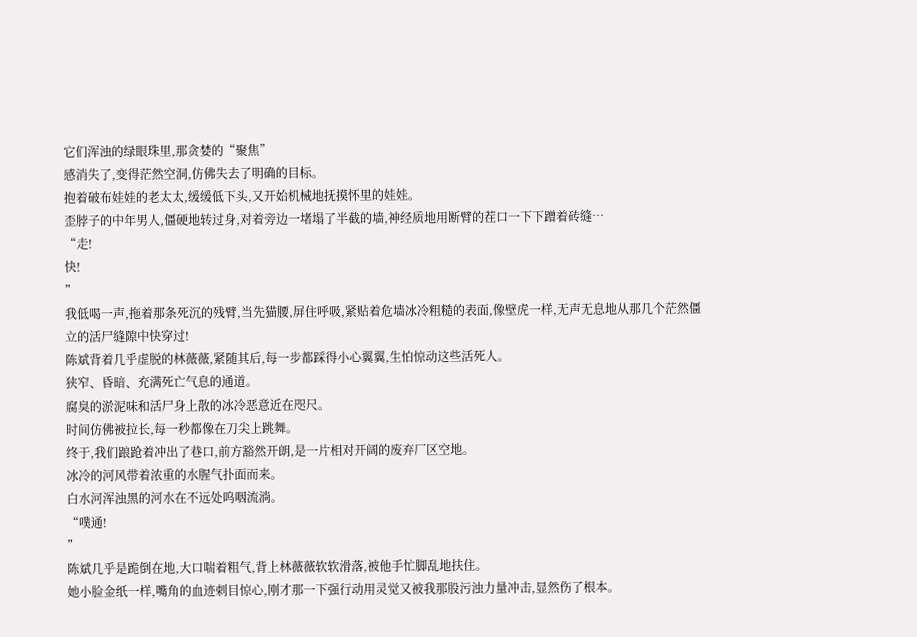它们浑浊的绿眼珠里,那贪婪的“聚焦”
感消失了,变得茫然空洞,仿佛失去了明确的目标。
抱着破布娃娃的老太太,缓缓低下头,又开始机械地抚摸怀里的娃娃。
歪脖子的中年男人,僵硬地转过身,对着旁边一堵塌了半截的墙,神经质地用断臂的茬口一下下蹭着砖缝…
“走!
快!
”
我低喝一声,拖着那条死沉的残臂,当先猫腰,屏住呼吸,紧贴着危墙冰冷粗糙的表面,像壁虎一样,无声无息地从那几个茫然僵立的活尸缝隙中快穿过!
陈斌背着几乎虚脱的林薇薇,紧随其后,每一步都踩得小心翼翼,生怕惊动这些活死人。
狭窄、昏暗、充满死亡气息的通道。
腐臭的淤泥味和活尸身上散的冰冷恶意近在咫尺。
时间仿佛被拉长,每一秒都像在刀尖上跳舞。
终于,我们踉跄着冲出了巷口,前方豁然开朗,是一片相对开阔的废弃厂区空地。
冰冷的河风带着浓重的水腥气扑面而来。
白水河浑浊黑的河水在不远处呜咽流淌。
“噗通!
”
陈斌几乎是跪倒在地,大口喘着粗气,背上林薇薇软软滑落,被他手忙脚乱地扶住。
她小脸金纸一样,嘴角的血迹刺目惊心,刚才那一下强行动用灵觉又被我那股污浊力量冲击,显然伤了根本。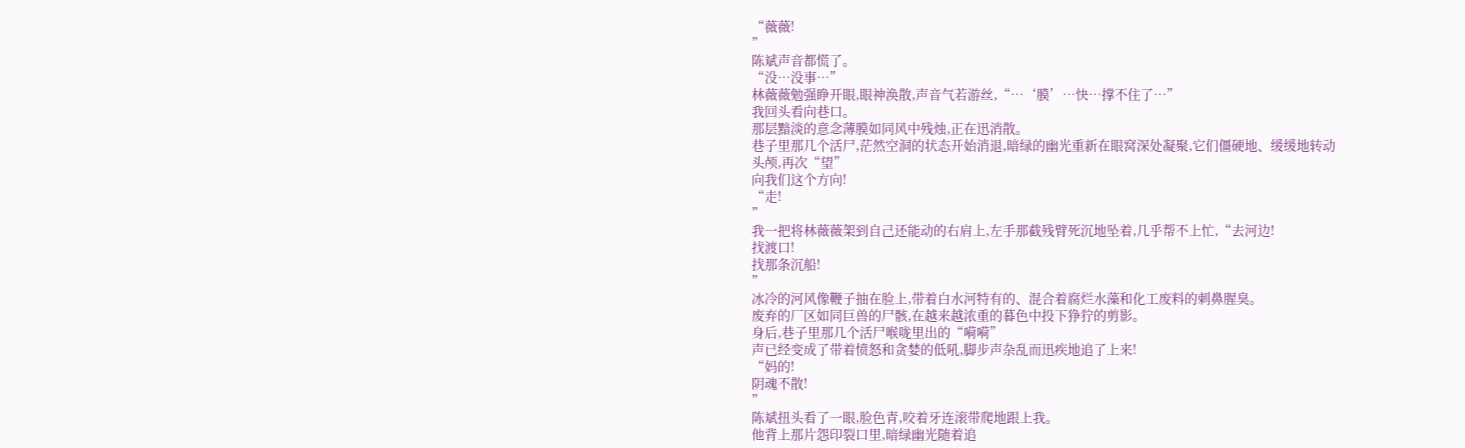“薇薇!
”
陈斌声音都慌了。
“没…没事…”
林薇薇勉强睁开眼,眼神涣散,声音气若游丝,“…‘膜’…快…撑不住了…”
我回头看向巷口。
那层黯淡的意念薄膜如同风中残烛,正在迅消散。
巷子里那几个活尸,茫然空洞的状态开始消退,暗绿的幽光重新在眼窝深处凝聚,它们僵硬地、缓缓地转动头颅,再次“望”
向我们这个方向!
“走!
”
我一把将林薇薇架到自己还能动的右肩上,左手那截残臂死沉地坠着,几乎帮不上忙,“去河边!
找渡口!
找那条沉船!
”
冰冷的河风像鞭子抽在脸上,带着白水河特有的、混合着腐烂水藻和化工废料的刺鼻腥臭。
废弃的厂区如同巨兽的尸骸,在越来越浓重的暮色中投下狰狞的剪影。
身后,巷子里那几个活尸喉咙里出的“嗬嗬”
声已经变成了带着愤怒和贪婪的低吼,脚步声杂乱而迅疾地追了上来!
“妈的!
阴魂不散!
”
陈斌扭头看了一眼,脸色青,咬着牙连滚带爬地跟上我。
他背上那片怨印裂口里,暗绿幽光随着追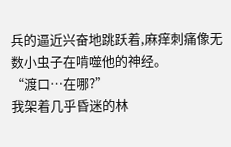兵的逼近兴奋地跳跃着,麻痒刺痛像无数小虫子在啃噬他的神经。
“渡口…在哪?”
我架着几乎昏迷的林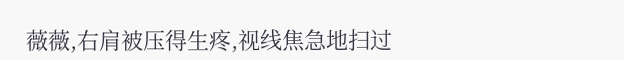薇薇,右肩被压得生疼,视线焦急地扫过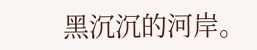黑沉沉的河岸。